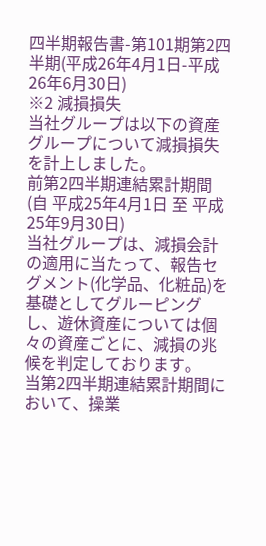四半期報告書-第101期第2四半期(平成26年4月1日-平成26年6月30日)
※2 減損損失
当社グループは以下の資産グループについて減損損失を計上しました。
前第2四半期連結累計期間(自 平成25年4月1日 至 平成25年9月30日)
当社グループは、減損会計の適用に当たって、報告セグメント(化学品、化粧品)を基礎としてグルーピングし、遊休資産については個々の資産ごとに、減損の兆候を判定しております。
当第2四半期連結累計期間において、操業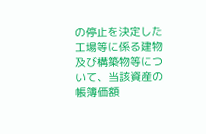の停止を決定した工場等に係る建物及び構築物等について、当該資産の帳簿価額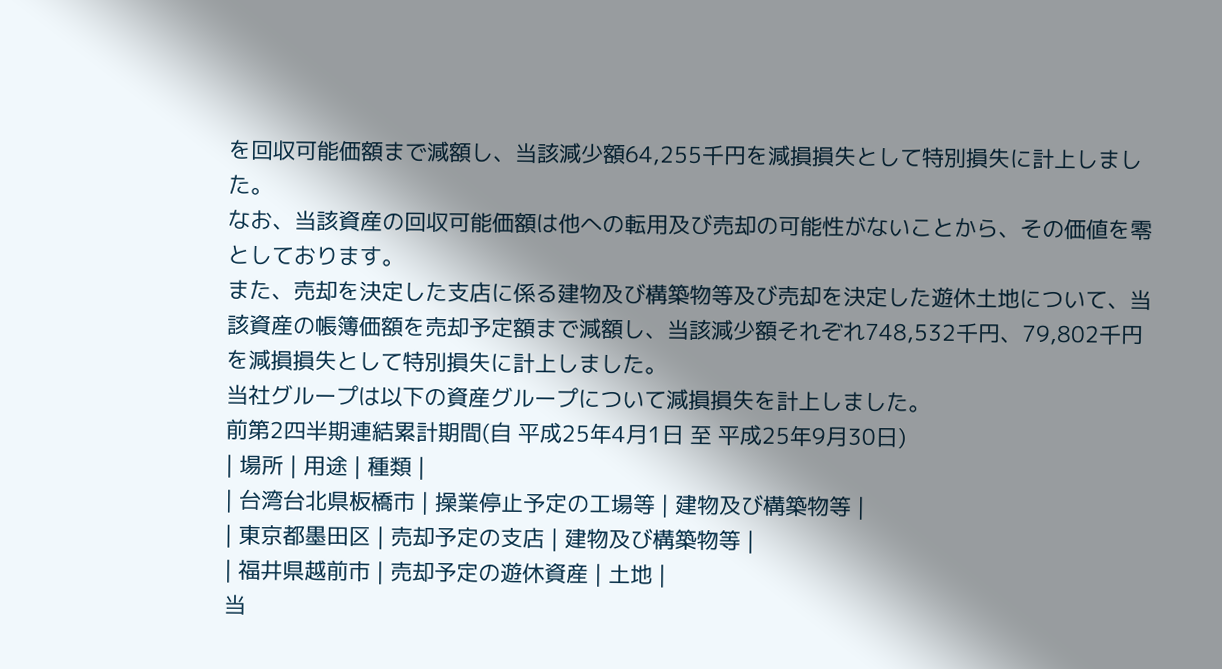を回収可能価額まで減額し、当該減少額64,255千円を減損損失として特別損失に計上しました。
なお、当該資産の回収可能価額は他への転用及び売却の可能性がないことから、その価値を零としております。
また、売却を決定した支店に係る建物及び構築物等及び売却を決定した遊休土地について、当該資産の帳簿価額を売却予定額まで減額し、当該減少額それぞれ748,532千円、79,802千円を減損損失として特別損失に計上しました。
当社グループは以下の資産グループについて減損損失を計上しました。
前第2四半期連結累計期間(自 平成25年4月1日 至 平成25年9月30日)
| 場所 | 用途 | 種類 |
| 台湾台北県板橋市 | 操業停止予定の工場等 | 建物及び構築物等 |
| 東京都墨田区 | 売却予定の支店 | 建物及び構築物等 |
| 福井県越前市 | 売却予定の遊休資産 | 土地 |
当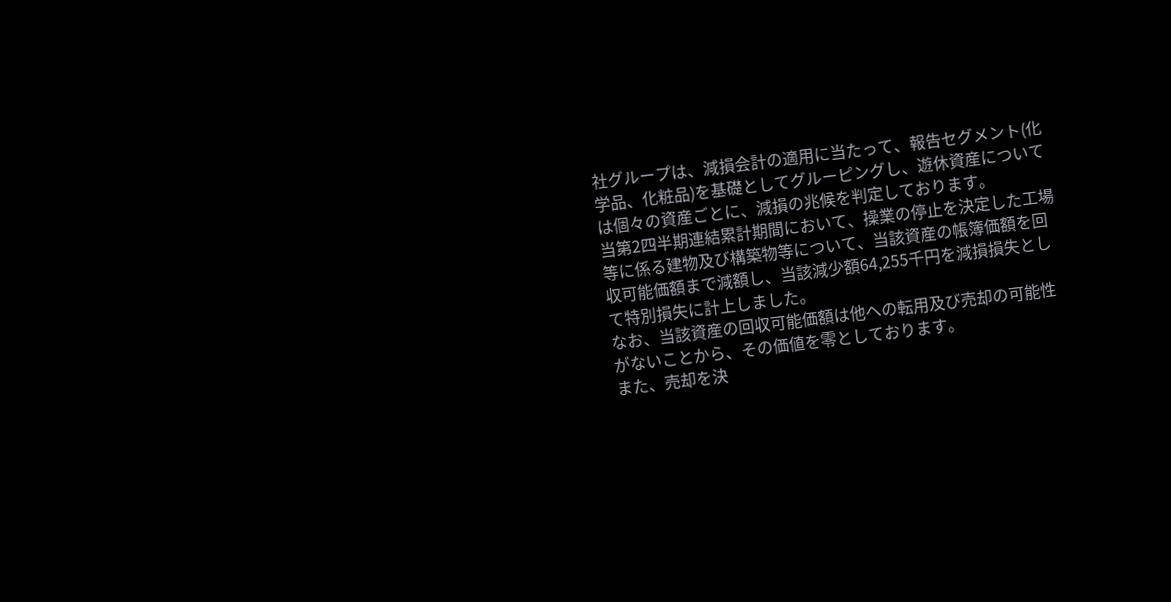社グループは、減損会計の適用に当たって、報告セグメント(化学品、化粧品)を基礎としてグルーピングし、遊休資産については個々の資産ごとに、減損の兆候を判定しております。
当第2四半期連結累計期間において、操業の停止を決定した工場等に係る建物及び構築物等について、当該資産の帳簿価額を回収可能価額まで減額し、当該減少額64,255千円を減損損失として特別損失に計上しました。
なお、当該資産の回収可能価額は他への転用及び売却の可能性がないことから、その価値を零としております。
また、売却を決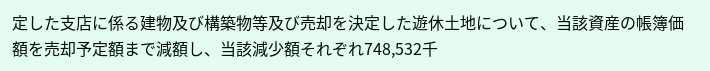定した支店に係る建物及び構築物等及び売却を決定した遊休土地について、当該資産の帳簿価額を売却予定額まで減額し、当該減少額それぞれ748,532千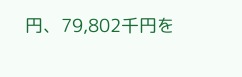円、79,802千円を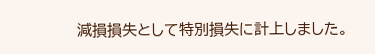減損損失として特別損失に計上しました。